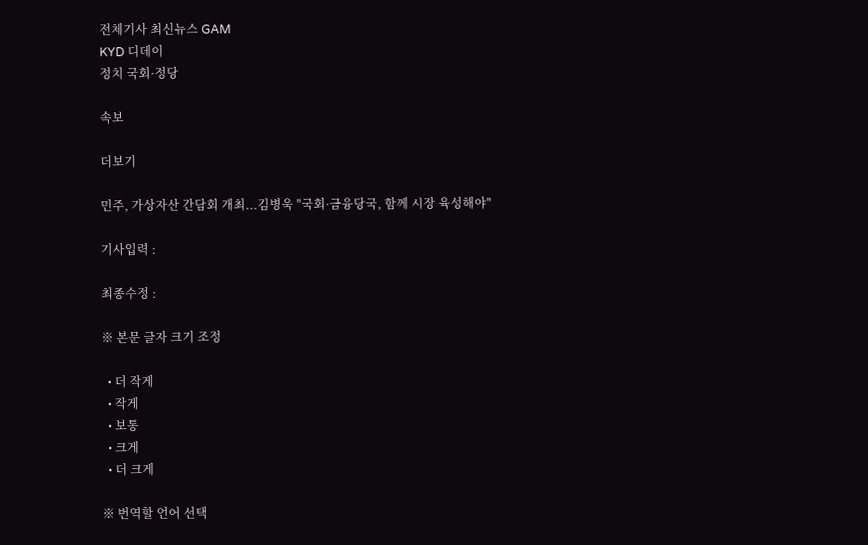전체기사 최신뉴스 GAM
KYD 디데이
정치 국회·정당

속보

더보기

민주, 가상자산 간담회 개최...김병욱 "국회·금융당국, 함께 시장 육성해야"

기사입력 :

최종수정 :

※ 본문 글자 크기 조정

  • 더 작게
  • 작게
  • 보통
  • 크게
  • 더 크게

※ 번역할 언어 선택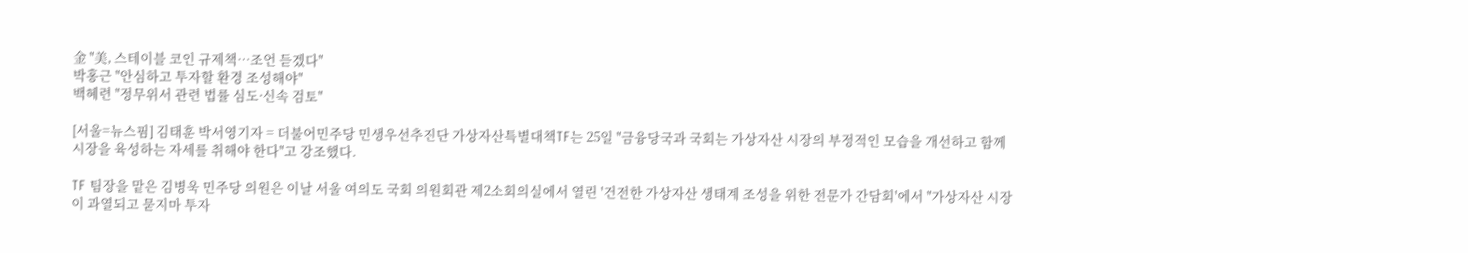金 "美, 스테이블 코인 규제책…조언 듣겠다"
박홍근 "안심하고 투자할 환경 조성해야"
백혜련 "정무위서 관련 법률 심도·신속 검토"

[서울=뉴스핌] 김태훈 박서영기자 = 더불어민주당 민생우선추진단 가상자산특별대책TF는 25일 "금융당국과 국회는 가상자산 시장의 부정적인 모습을 개선하고 함께 시장을 육성하는 자세를 취해야 한다"고 강조했다.

TF 팀장을 맡은 김병욱 민주당 의원은 이날 서울 여의도 국회 의원회관 제2소회의실에서 열린 '건전한 가상자산 생태계 조성을 위한 전문가 간담회'에서 "가상자산 시장이 과열되고 묻지마 투자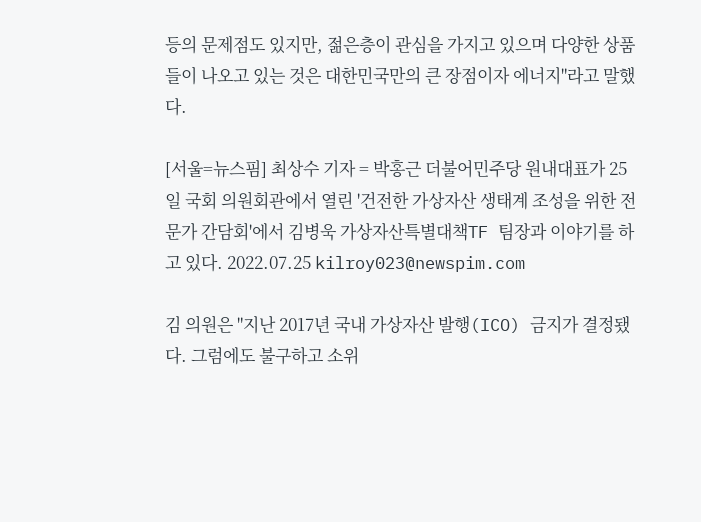등의 문제점도 있지만, 젊은층이 관심을 가지고 있으며 다양한 상품들이 나오고 있는 것은 대한민국만의 큰 장점이자 에너지"라고 말했다.

[서울=뉴스핌] 최상수 기자 = 박홍근 더불어민주당 원내대표가 25일 국회 의원회관에서 열린 '건전한 가상자산 생태계 조성을 위한 전문가 간담회'에서 김병욱 가상자산특별대책TF 팀장과 이야기를 하고 있다. 2022.07.25 kilroy023@newspim.com

김 의원은 "지난 2017년 국내 가상자산 발행(ICO) 금지가 결정됐다. 그럼에도 불구하고 소위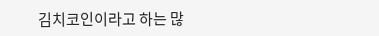김치코인이라고 하는 많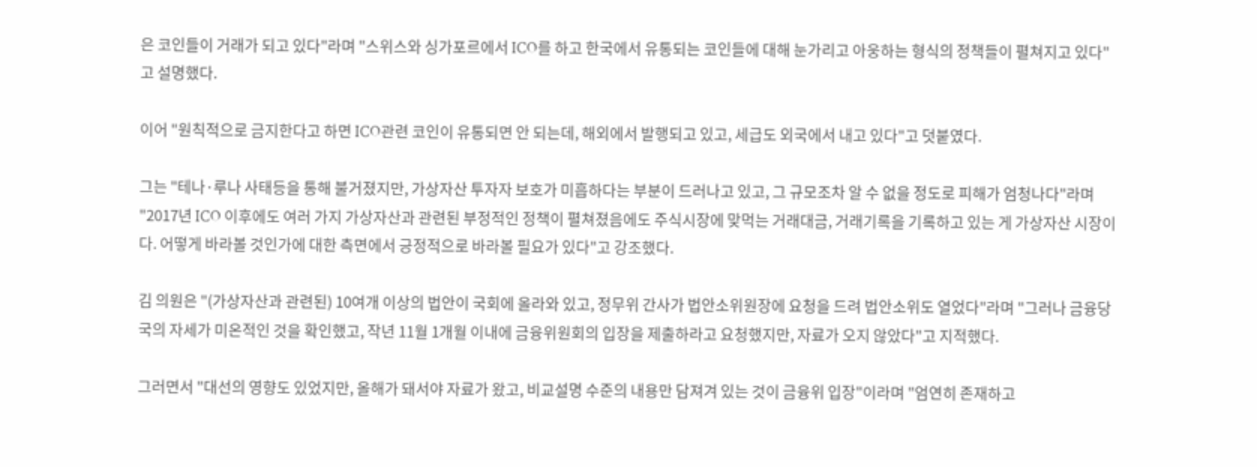은 코인들이 거래가 되고 있다"라며 "스위스와 싱가포르에서 ICO를 하고 한국에서 유통되는 코인들에 대해 눈가리고 아웅하는 형식의 정책들이 펼쳐지고 있다"고 설명했다.

이어 "원칙적으로 금지한다고 하면 ICO관련 코인이 유통되면 안 되는데, 해외에서 발행되고 있고, 세급도 외국에서 내고 있다"고 덧붙였다.

그는 "테나·루나 사태등을 통해 불거졌지만, 가상자산 투자자 보호가 미흡하다는 부분이 드러나고 있고, 그 규모조차 알 수 없을 정도로 피해가 엄청나다"라며 "2017년 ICO 이후에도 여러 가지 가상자산과 관련된 부정적인 정책이 펼쳐졌음에도 주식시장에 맞먹는 거래대금, 거래기록을 기록하고 있는 게 가상자산 시장이다. 어떻게 바라볼 것인가에 대한 측면에서 긍정적으로 바라볼 필요가 있다"고 강조했다.

김 의원은 "(가상자산과 관련된) 10여개 이상의 법안이 국회에 올라와 있고, 정무위 간사가 법안소위원장에 요청을 드려 법안소위도 열었다"라며 "그러나 금융당국의 자세가 미온적인 것을 확인했고, 작년 11월 1개월 이내에 금융위원회의 입장을 제출하라고 요청했지만, 자료가 오지 않았다"고 지적했다.

그러면서 "대선의 영향도 있었지만, 올해가 돼서야 자료가 왔고, 비교설명 수준의 내용만 담져겨 있는 것이 금융위 입장"이라며 "엄연히 존재하고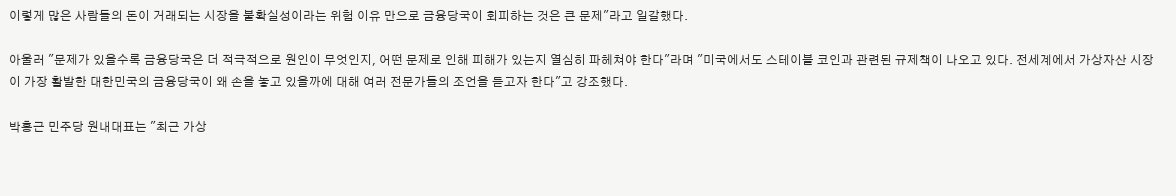이렇게 많은 사람들의 돈이 거래되는 시장을 불확실성이라는 위험 이유 만으로 금융당국이 회피하는 것은 큰 문제"라고 일갈했다.

아울러 "문제가 있을수록 금융당국은 더 적극적으로 원인이 무엇인지, 어떤 문제로 인해 피해가 있는지 열심히 파헤쳐야 한다"라며 "미국에서도 스테이블 코인과 관련된 규제책이 나오고 있다. 전세계에서 가상자산 시장이 가장 활발한 대한민국의 금융당국이 왜 손을 놓고 있을까에 대해 여러 전문가들의 조언을 듣고자 한다"고 강조했다.

박홍근 민주당 원내대표는 "최근 가상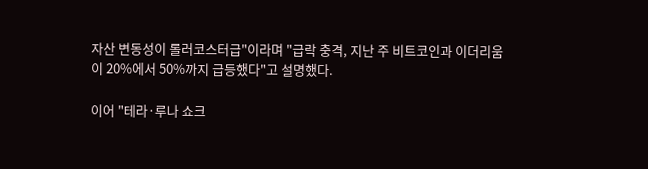자산 변동성이 롤러코스터급"이라며 "급락 충격, 지난 주 비트코인과 이더리움이 20%에서 50%까지 급등했다"고 설명했다.

이어 "테라·루나 쇼크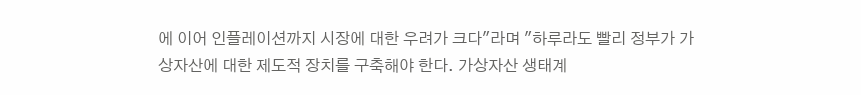에 이어 인플레이션까지 시장에 대한 우려가 크다"라며 "하루라도 빨리 정부가 가상자산에 대한 제도적 장치를 구축해야 한다. 가상자산 생태계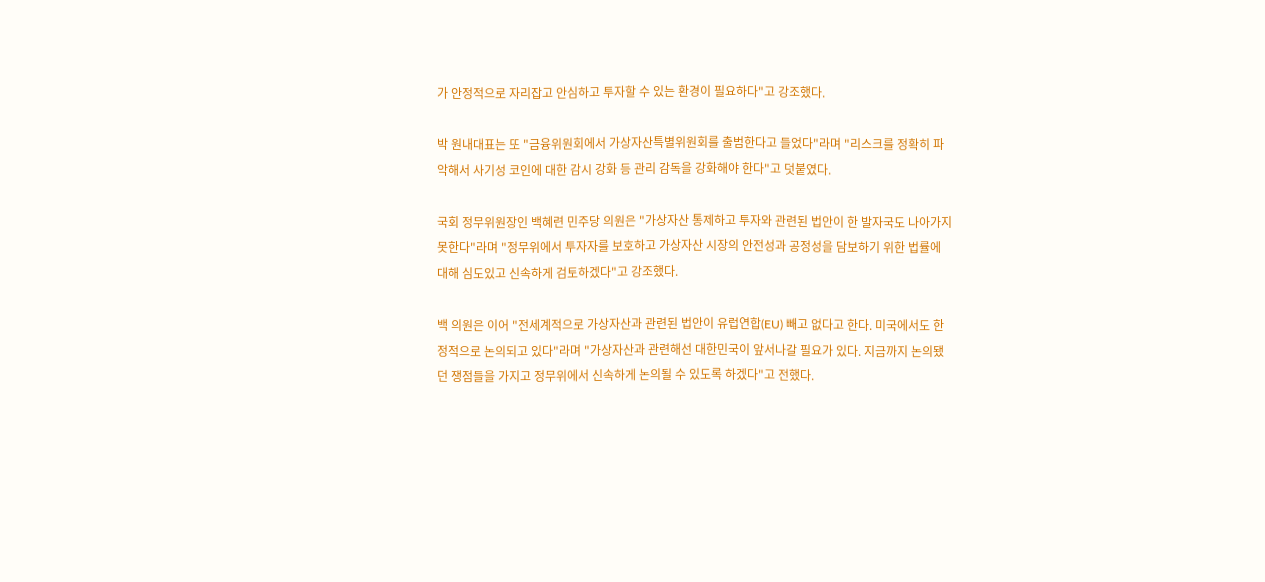가 안정적으로 자리잡고 안심하고 투자할 수 있는 환경이 필요하다"고 강조했다.

박 원내대표는 또 "금융위원회에서 가상자산특별위원회를 출범한다고 들었다"라며 "리스크를 정확히 파악해서 사기성 코인에 대한 감시 강화 등 관리 감독을 강화해야 한다"고 덧붙였다.

국회 정무위원장인 백혜련 민주당 의원은 "가상자산 통제하고 투자와 관련된 법안이 한 발자국도 나아가지 못한다"라며 "정무위에서 투자자를 보호하고 가상자산 시장의 안전성과 공정성을 담보하기 위한 법률에 대해 심도있고 신속하게 검토하겠다"고 강조했다.

백 의원은 이어 "전세계적으로 가상자산과 관련된 법안이 유럽연합(EU) 빼고 없다고 한다. 미국에서도 한정적으로 논의되고 있다"라며 "가상자산과 관련해선 대한민국이 앞서나갈 필요가 있다. 지금까지 논의됐던 쟁점들을 가지고 정무위에서 신속하게 논의될 수 있도록 하겠다"고 전했다.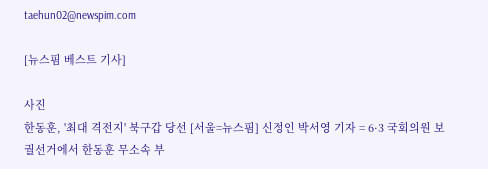taehun02@newspim.com

[뉴스핌 베스트 기사]

사진
한동훈, '최대 격전지' 북구갑 당선 [서울=뉴스핌] 신정인 박서영 기자 = 6·3 국회의원 보궐선거에서 한동훈 무소속 부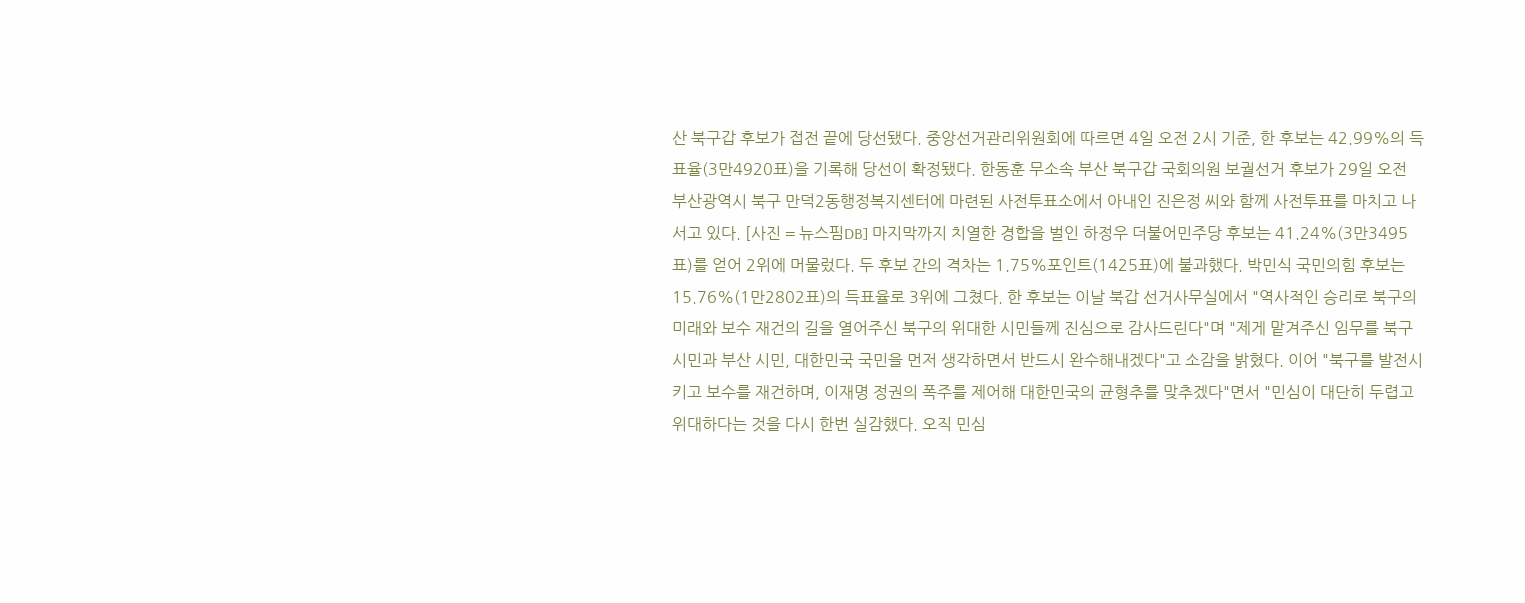산 북구갑 후보가 접전 끝에 당선됐다. 중앙선거관리위원회에 따르면 4일 오전 2시 기준, 한 후보는 42.99%의 득표율(3만4920표)을 기록해 당선이 확정됐다. 한동훈 무소속 부산 북구갑 국회의원 보궐선거 후보가 29일 오전 부산광역시 북구 만덕2동행정복지센터에 마련된 사전투표소에서 아내인 진은정 씨와 함께 사전투표를 마치고 나서고 있다. [사진 = 뉴스핌DB] 마지막까지 치열한 경합을 벌인 하정우 더불어민주당 후보는 41.24%(3만3495표)를 얻어 2위에 머물렀다. 두 후보 간의 격차는 1.75%포인트(1425표)에 불과했다. 박민식 국민의힘 후보는 15.76%(1만2802표)의 득표율로 3위에 그쳤다. 한 후보는 이날 북갑 선거사무실에서 "역사적인 승리로 북구의 미래와 보수 재건의 길을 열어주신 북구의 위대한 시민들께 진심으로 감사드린다"며 "제게 맡겨주신 임무를 북구 시민과 부산 시민, 대한민국 국민을 먼저 생각하면서 반드시 완수해내겠다"고 소감을 밝혔다. 이어 "북구를 발전시키고 보수를 재건하며, 이재명 정권의 폭주를 제어해 대한민국의 균형추를 맞추겠다"면서 "민심이 대단히 두렵고 위대하다는 것을 다시 한번 실감했다. 오직 민심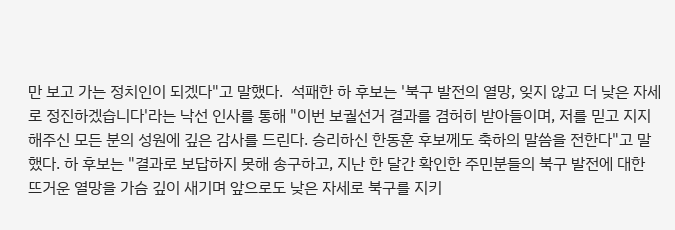만 보고 가는 정치인이 되겠다"고 말했다.  석패한 하 후보는 '북구 발전의 열망, 잊지 않고 더 낮은 자세로 정진하겠습니다'라는 낙선 인사를 통해 "이번 보궐선거 결과를 겸허히 받아들이며, 저를 믿고 지지해주신 모든 분의 성원에 깊은 감사를 드린다. 승리하신 한동훈 후보께도 축하의 말씀을 전한다"고 말했다. 하 후보는 "결과로 보답하지 못해 송구하고, 지난 한 달간 확인한 주민분들의 북구 발전에 대한 뜨거운 열망을 가슴 깊이 새기며 앞으로도 낮은 자세로 북구를 지키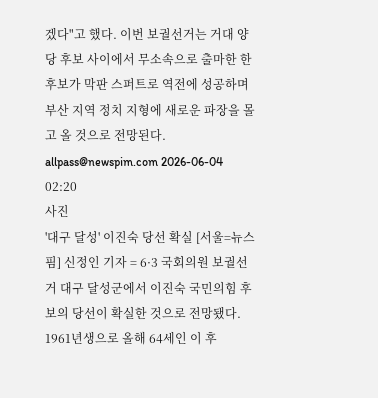겠다"고 했다. 이번 보궐선거는 거대 양당 후보 사이에서 무소속으로 출마한 한 후보가 막판 스퍼트로 역전에 성공하며 부산 지역 정치 지형에 새로운 파장을 몰고 올 것으로 전망된다. allpass@newspim.com 2026-06-04 02:20
사진
'대구 달성' 이진숙 당선 확실 [서울=뉴스핌] 신정인 기자 = 6·3 국회의원 보궐선거 대구 달성군에서 이진숙 국민의힘 후보의 당선이 확실한 것으로 전망됐다. 1961년생으로 올해 64세인 이 후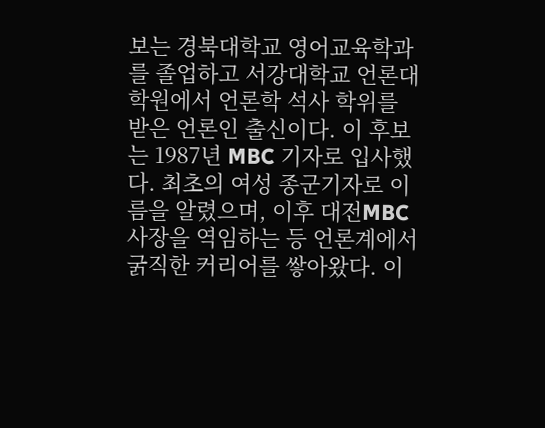보는 경북대학교 영어교육학과를 졸업하고 서강대학교 언론대학원에서 언론학 석사 학위를 받은 언론인 출신이다. 이 후보는 1987년 MBC 기자로 입사했다. 최초의 여성 종군기자로 이름을 알렸으며, 이후 대전MBC 사장을 역임하는 등 언론계에서 굵직한 커리어를 쌓아왔다. 이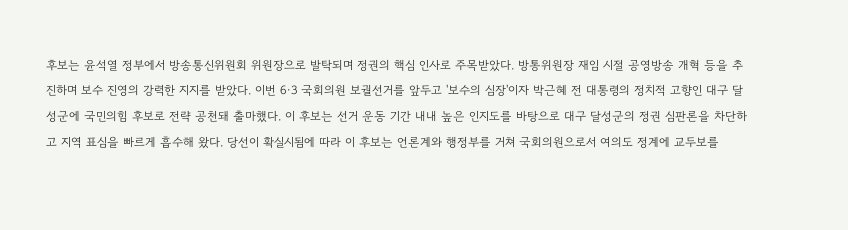후보는 윤석열 정부에서 방송통신위원회 위원장으로 발탁되며 정권의 핵심 인사로 주목받았다. 방통위원장 재임 시절 공영방송 개혁 등을 추진하며 보수 진영의 강력한 지지를 받았다. 이번 6·3 국회의원 보궐선거를 앞두고 '보수의 심장'이자 박근혜 전 대통령의 정치적 고향인 대구 달성군에 국민의힘 후보로 전략 공천돼 출마했다. 이 후보는 선거 운동 기간 내내 높은 인지도를 바탕으로 대구 달성군의 정권 심판론을 차단하고 지역 표심을 빠르게 흡수해 왔다. 당선이 확실시됨에 따라 이 후보는 언론계와 행정부를 거쳐 국회의원으로서 여의도 정계에 교두보를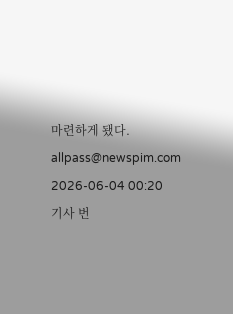마련하게 됐다. allpass@newspim.com 2026-06-04 00:20
기사 번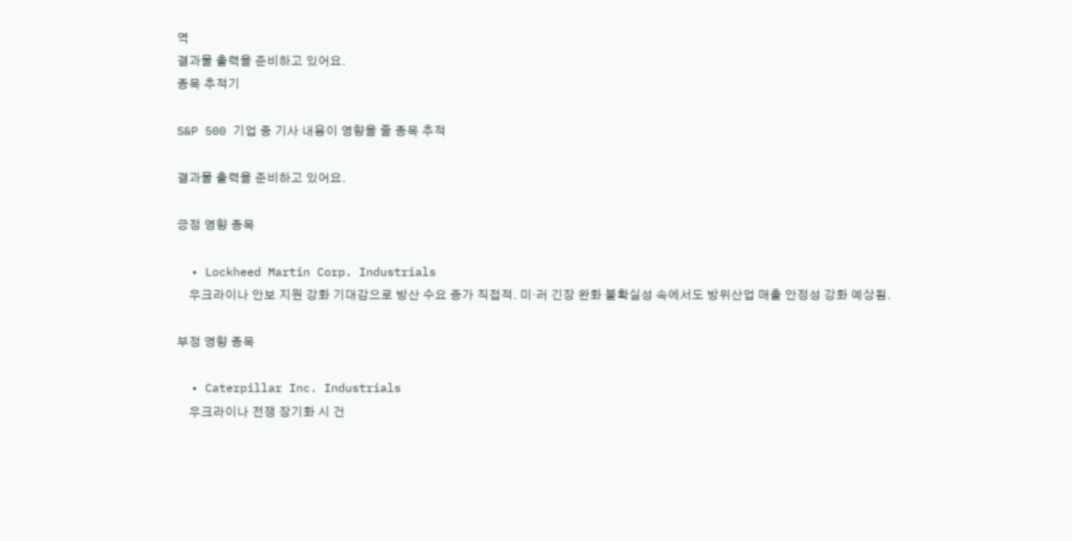역
결과물 출력을 준비하고 있어요.
종목 추적기

S&P 500 기업 중 기사 내용이 영향을 줄 종목 추적

결과물 출력을 준비하고 있어요.

긍정 영향 종목

  • Lockheed Martin Corp. Industrials
    우크라이나 안보 지원 강화 기대감으로 방산 수요 증가 직접적. 미·러 긴장 완화 불확실성 속에서도 방위산업 매출 안정성 강화 예상됨.

부정 영향 종목

  • Caterpillar Inc. Industrials
    우크라이나 전쟁 장기화 시 건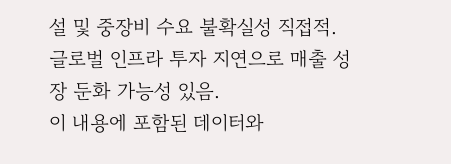설 및 중장비 수요 불확실성 직접적. 글로벌 인프라 투자 지연으로 매출 성장 둔화 가능성 있음.
이 내용에 포함된 데이터와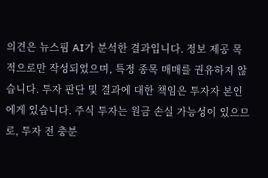의견은 뉴스핌 AI가 분석한 결과입니다. 정보 제공 목적으로만 작성되었으며, 특정 종목 매매를 권유하지 않습니다. 투자 판단 및 결과에 대한 책임은 투자자 본인에게 있습니다. 주식 투자는 원금 손실 가능성이 있으므로, 투자 전 충분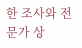한 조사와 전문가 상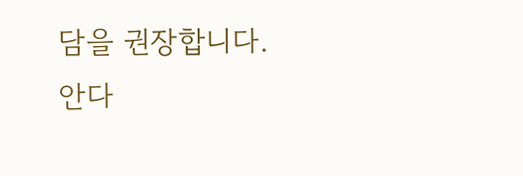담을 권장합니다.
안다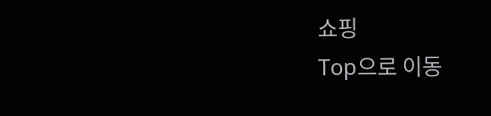쇼핑
Top으로 이동